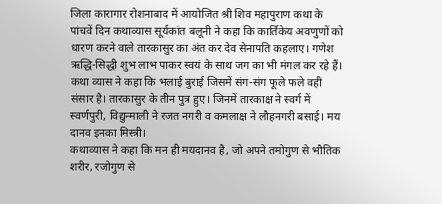जिला कारागार रोशनाबाद में आयोजित श्री शिव महापुराण कथा के पांचवें दिन कथाव्यास सूर्यकांत बलूनी ने कहा कि कार्तिकेय अवणुणों को धारण करने वाले तारकासुर का अंत कर देव सेनापति कहलाए। गणेश ऋद्धि-सिद्धी शुभ लाभ पाकर स्वयं के साथ जग का भी मंगल कर रहे हैं।
कथा व्यास ने कहा कि भलाई बुराई जिसमें संग-संग फूले फले वही संसार है। तारकासुर के तीन पुत्र हुए। जिनमें तारकाक्ष ने स्वर्ग में स्वर्णपुरी, विद्युन्माली ने रजत नगरी व कमलाक्ष ने लौहनगरी बसाई। मय दानव इनका मिस्त्री।
कथाव्यास ने कहा कि मन ही मयदानव है, जो अपने तमोगुण से भौतिक शरीर, रजोगुण से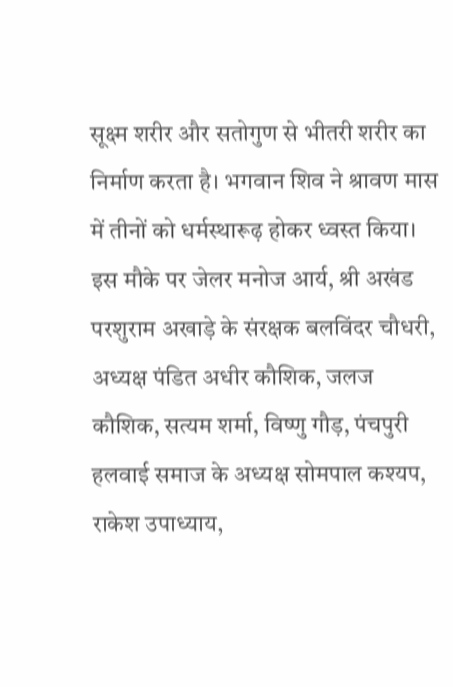सूक्ष्म शरीर और सतोगुण से भीतरी शरीर का निर्माण करता है। भगवान शिव ने श्रावण मास में तीनों को धर्मस्थारूढ़ होकर ध्वस्त किया।
इस मौके पर जेलर मनोज आर्य, श्री अखंड परशुराम अखाड़े के संरक्षक बलविंदर चौधरी, अध्यक्ष पंडित अधीर कौशिक, जलज कौशिक, सत्यम शर्मा, विष्णु गौड़, पंचपुरी हलवाई समाज के अध्यक्ष सोमपाल कश्यप, राकेश उपाध्याय,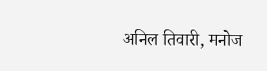अनिल तिवारी, मनोज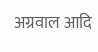अग्रवाल आदि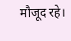मौजूद रहे।